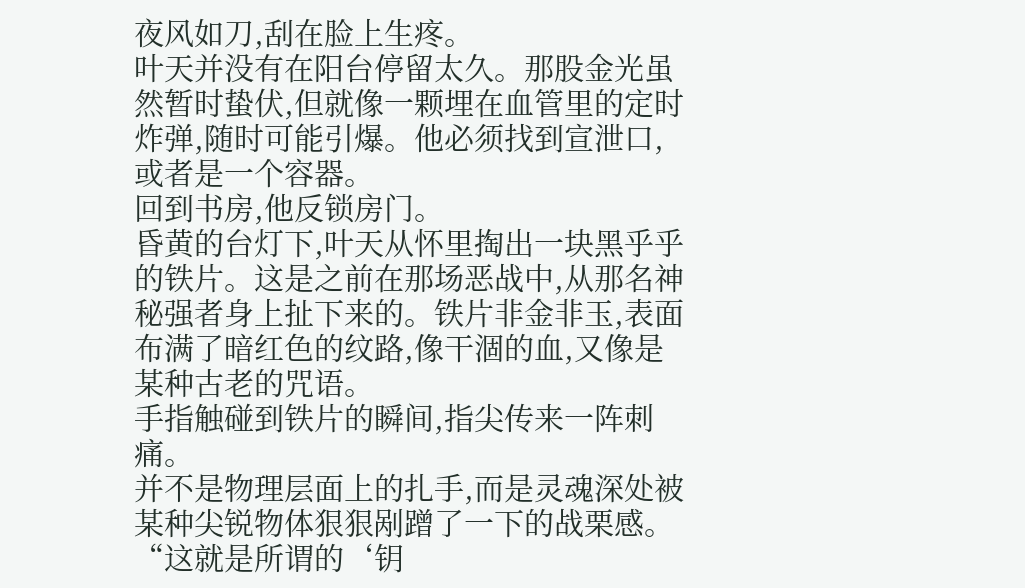夜风如刀,刮在脸上生疼。
叶天并没有在阳台停留太久。那股金光虽然暂时蛰伏,但就像一颗埋在血管里的定时炸弹,随时可能引爆。他必须找到宣泄口,或者是一个容器。
回到书房,他反锁房门。
昏黄的台灯下,叶天从怀里掏出一块黑乎乎的铁片。这是之前在那场恶战中,从那名神秘强者身上扯下来的。铁片非金非玉,表面布满了暗红色的纹路,像干涸的血,又像是某种古老的咒语。
手指触碰到铁片的瞬间,指尖传来一阵刺痛。
并不是物理层面上的扎手,而是灵魂深处被某种尖锐物体狠狠剐蹭了一下的战栗感。
“这就是所谓的‘钥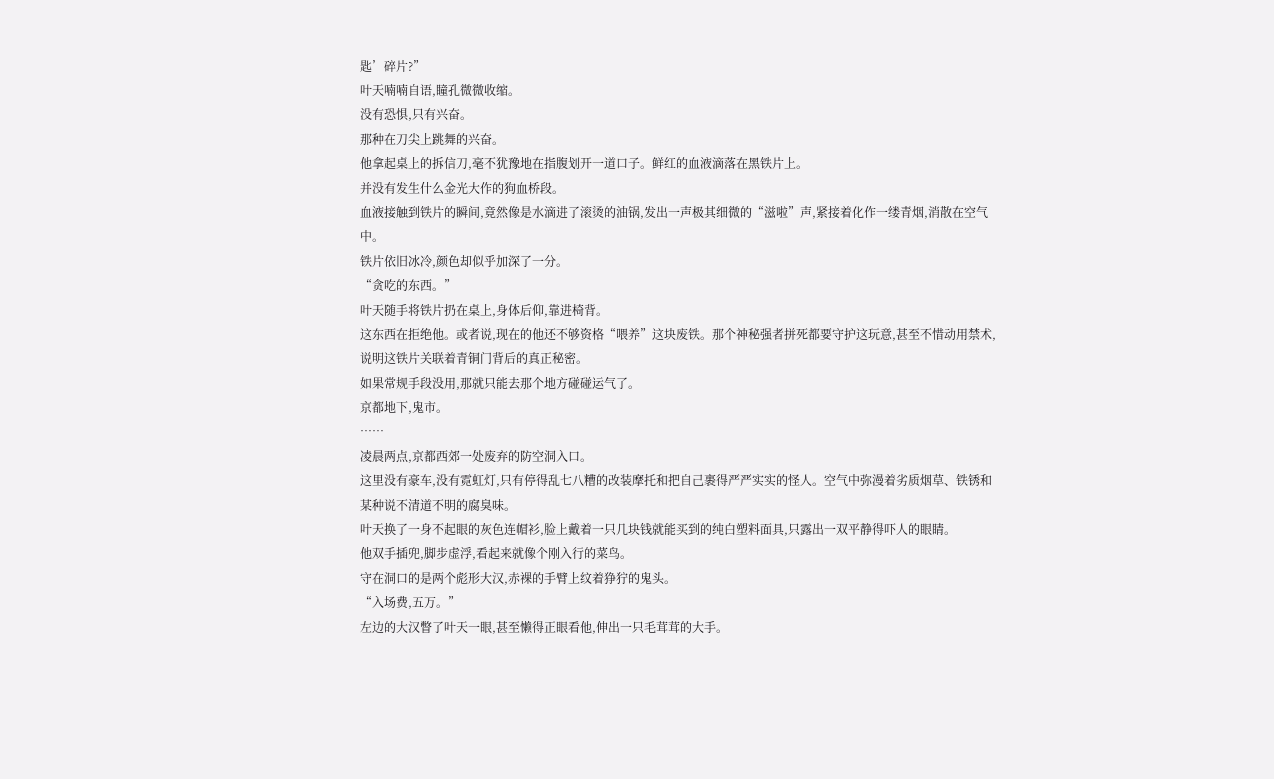匙’碎片?”
叶天喃喃自语,瞳孔微微收缩。
没有恐惧,只有兴奋。
那种在刀尖上跳舞的兴奋。
他拿起桌上的拆信刀,毫不犹豫地在指腹划开一道口子。鲜红的血液滴落在黑铁片上。
并没有发生什么金光大作的狗血桥段。
血液接触到铁片的瞬间,竟然像是水滴进了滚烫的油锅,发出一声极其细微的“滋啦”声,紧接着化作一缕青烟,消散在空气中。
铁片依旧冰冷,颜色却似乎加深了一分。
“贪吃的东西。”
叶天随手将铁片扔在桌上,身体后仰,靠进椅背。
这东西在拒绝他。或者说,现在的他还不够资格“喂养”这块废铁。那个神秘强者拼死都要守护这玩意,甚至不惜动用禁术,说明这铁片关联着青铜门背后的真正秘密。
如果常规手段没用,那就只能去那个地方碰碰运气了。
京都地下,鬼市。
……
凌晨两点,京都西郊一处废弃的防空洞入口。
这里没有豪车,没有霓虹灯,只有停得乱七八糟的改装摩托和把自己裹得严严实实的怪人。空气中弥漫着劣质烟草、铁锈和某种说不清道不明的腐臭味。
叶天换了一身不起眼的灰色连帽衫,脸上戴着一只几块钱就能买到的纯白塑料面具,只露出一双平静得吓人的眼睛。
他双手插兜,脚步虚浮,看起来就像个刚入行的菜鸟。
守在洞口的是两个彪形大汉,赤裸的手臂上纹着狰狞的鬼头。
“入场费,五万。”
左边的大汉瞥了叶天一眼,甚至懒得正眼看他,伸出一只毛茸茸的大手。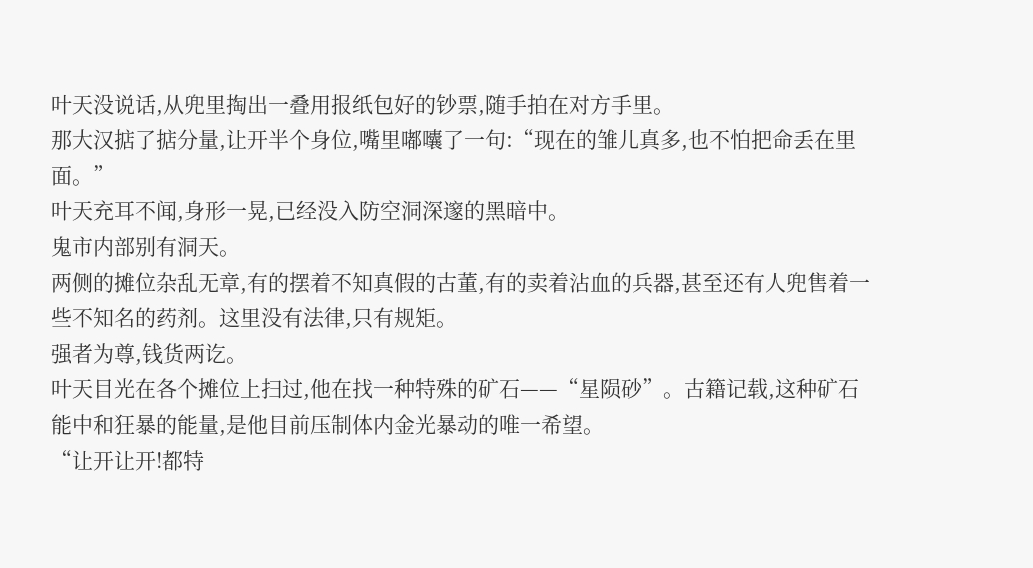叶天没说话,从兜里掏出一叠用报纸包好的钞票,随手拍在对方手里。
那大汉掂了掂分量,让开半个身位,嘴里嘟囔了一句:“现在的雏儿真多,也不怕把命丢在里面。”
叶天充耳不闻,身形一晃,已经没入防空洞深邃的黑暗中。
鬼市内部别有洞天。
两侧的摊位杂乱无章,有的摆着不知真假的古董,有的卖着沾血的兵器,甚至还有人兜售着一些不知名的药剂。这里没有法律,只有规矩。
强者为尊,钱货两讫。
叶天目光在各个摊位上扫过,他在找一种特殊的矿石——“星陨砂”。古籍记载,这种矿石能中和狂暴的能量,是他目前压制体内金光暴动的唯一希望。
“让开让开!都特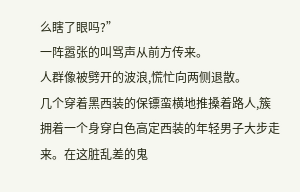么瞎了眼吗?”
一阵嚣张的叫骂声从前方传来。
人群像被劈开的波浪,慌忙向两侧退散。
几个穿着黑西装的保镖蛮横地推搡着路人,簇拥着一个身穿白色高定西装的年轻男子大步走来。在这脏乱差的鬼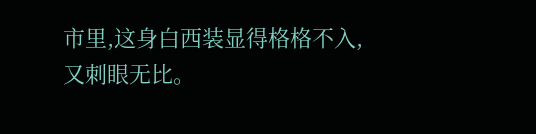市里,这身白西装显得格格不入,又刺眼无比。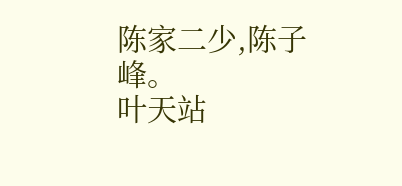陈家二少,陈子峰。
叶天站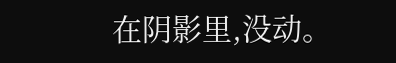在阴影里,没动。